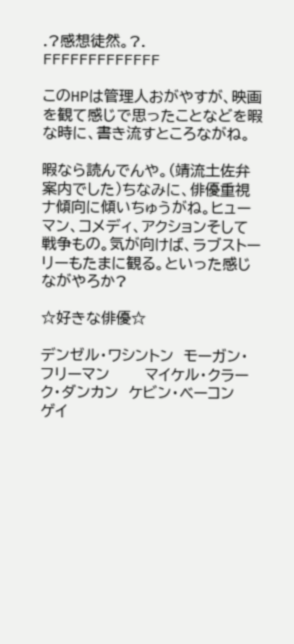.?感想徒然。?.
FFFFFFFFFFFFF

このHPは管理人おがやすが、映画を観て感じで思ったことなどを暇な時に、書き流すところながね。

暇なら読んでんや。(靖流土佐弁案内でした)ちなみに、俳優重視ナ傾向に傾いちゅうがね。ヒューマン、コメディ、アクションそして戦争もの。気が向けば、ラブストーリーもたまに観る。といった感じながやろか?

☆好きな俳優☆

デンゼル・ワシントン  モーガン・フリーマン       マイケル・クラーク・ダンカン  ケビン・ベーコン     ゲイ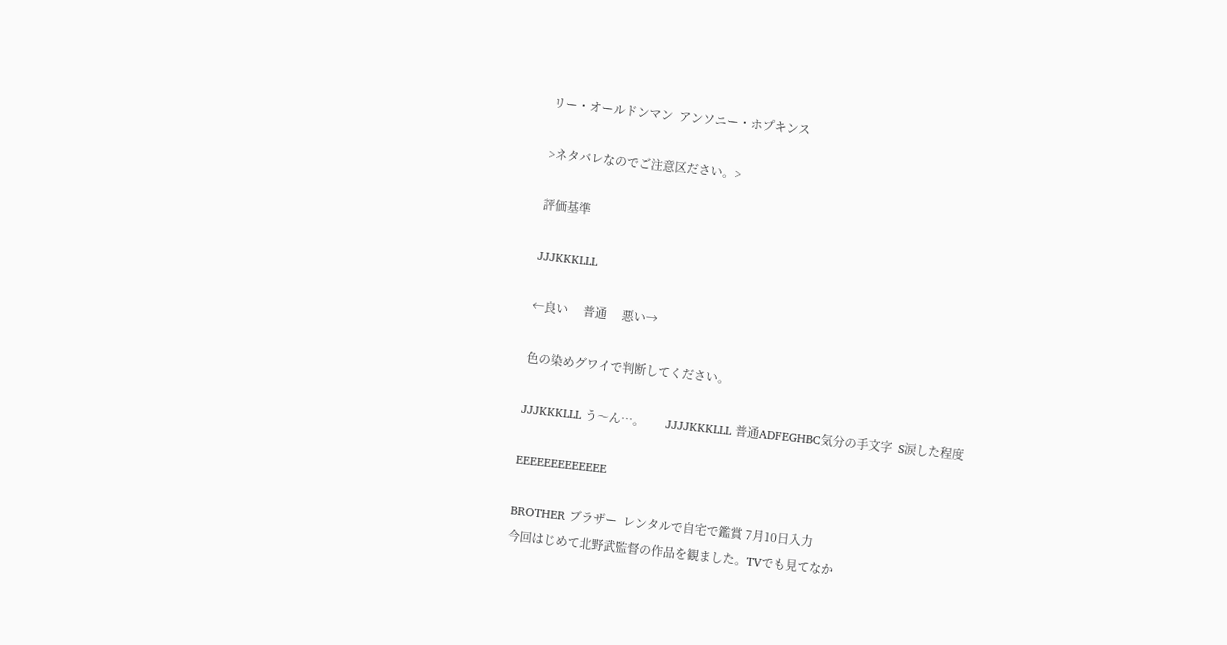リー・オールドンマン  アンソニー・ホプキンス

>ネタバレなのでご注意区ださい。>

評価基準

JJJKKKLLL

←良い     普通     悪い→

色の染めグワイで判断してください。

JJJKKKLLL う〜ん…。       JJJJKKKLLL 普通ADFEGHBC気分の手文字  S涙した程度

EEEEEEEEEEEEE

BROTHER ブラザー  レンタルで自宅で鑑賞 7月10日入力
今回はじめて北野武監督の作品を観ました。TVでも見てなか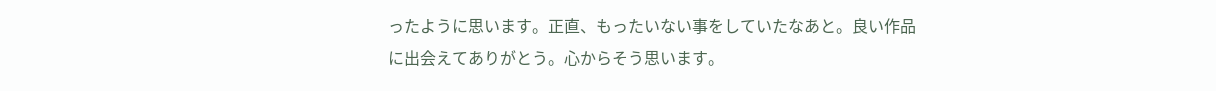ったように思います。正直、もったいない事をしていたなあと。良い作品に出会えてありがとう。心からそう思います。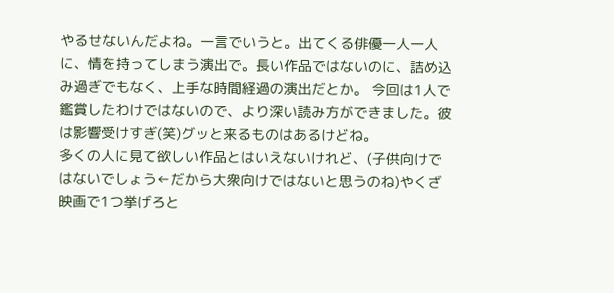やるせないんだよね。一言でいうと。出てくる俳優一人一人に、情を持ってしまう演出で。長い作品ではないのに、詰め込み過ぎでもなく、上手な時間経過の演出だとか。 今回は1人で鑑賞したわけではないので、より深い読み方ができました。彼は影響受けすぎ(笑)グッと来るものはあるけどね。
多くの人に見て欲しい作品とはいえないけれど、(子供向けではないでしょう←だから大衆向けではないと思うのね)やくざ映画で1つ挙げろと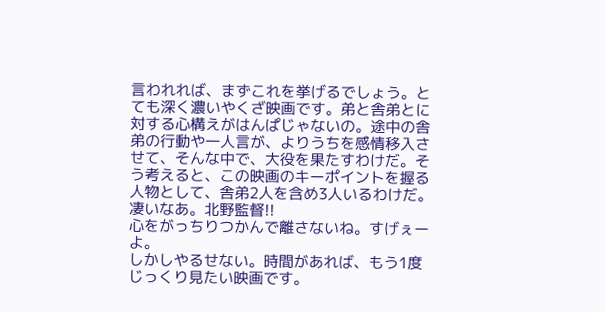言われれば、まずこれを挙げるでしょう。とても深く濃いやくざ映画です。弟と舎弟とに対する心構えがはんぱじゃないの。途中の舎弟の行動や一人言が、よりうちを感情移入させて、そんな中で、大役を果たすわけだ。そう考えると、この映画のキーポイントを握る人物として、舎弟2人を含め3人いるわけだ。
凄いなあ。北野監督!!
心をがっちりつかんで離さないね。すげぇーよ。
しかしやるせない。時間があれば、もう1度じっくり見たい映画です。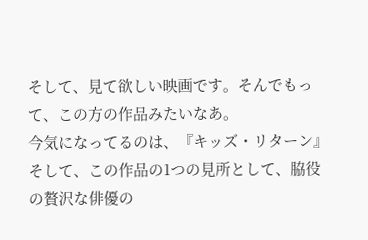そして、見て欲しい映画です。そんでもって、この方の作品みたいなあ。
今気になってるのは、『キッズ・リターン』
そして、この作品の1つの見所として、脇役の贅沢な俳優の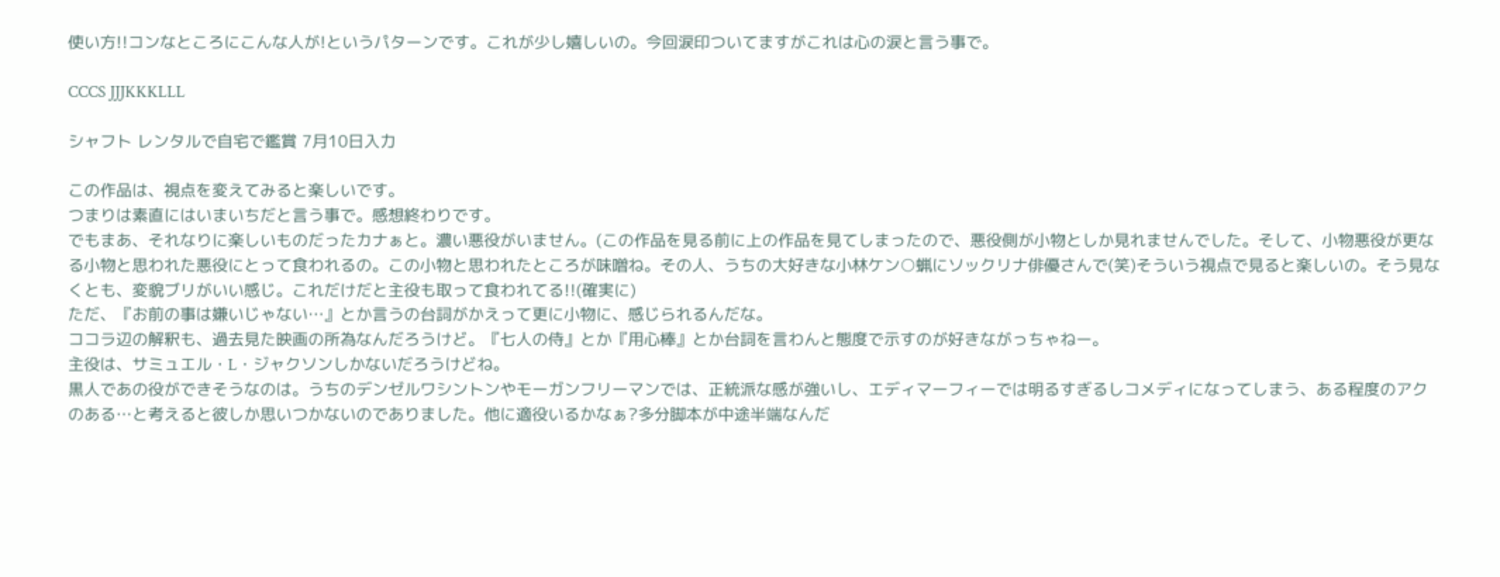使い方!!コンなところにこんな人が!というパターンです。これが少し嬉しいの。今回涙印ついてますがこれは心の涙と言う事で。

CCCS JJJKKKLLL

シャフト レンタルで自宅で鑑賞 7月10日入力

この作品は、視点を変えてみると楽しいです。
つまりは素直にはいまいちだと言う事で。感想終わりです。
でもまあ、それなりに楽しいものだったカナぁと。濃い悪役がいません。(この作品を見る前に上の作品を見てしまったので、悪役側が小物としか見れませんでした。そして、小物悪役が更なる小物と思われた悪役にとって食われるの。この小物と思われたところが味噌ね。その人、うちの大好きな小林ケン○蝋にソックリナ俳優さんで(笑)そういう視点で見ると楽しいの。そう見なくとも、変貌ブリがいい感じ。これだけだと主役も取って食われてる!!(確実に)
ただ、『お前の事は嫌いじゃない…』とか言うの台詞がかえって更に小物に、感じられるんだな。
ココラ辺の解釈も、過去見た映画の所為なんだろうけど。『七人の侍』とか『用心棒』とか台詞を言わんと態度で示すのが好きながっちゃねー。
主役は、サミュエル・L・ジャクソンしかないだろうけどね。
黒人であの役ができそうなのは。うちのデンゼルワシントンやモーガンフリーマンでは、正統派な感が強いし、エディマーフィーでは明るすぎるしコメディになってしまう、ある程度のアクのある…と考えると彼しか思いつかないのでありました。他に適役いるかなぁ?多分脚本が中途半端なんだ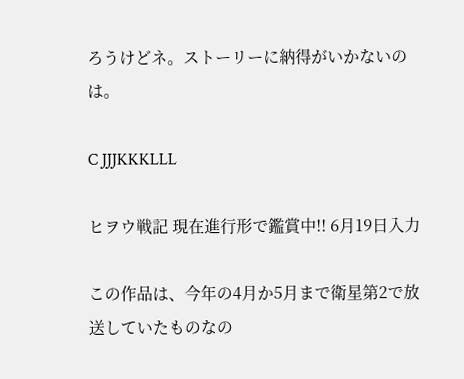ろうけどネ。ストーリーに納得がいかないのは。

C JJJKKKLLL

ヒヲウ戦記 現在進行形で鑑賞中!! 6月19日入力

この作品は、今年の4月か5月まで衛星第2で放送していたものなの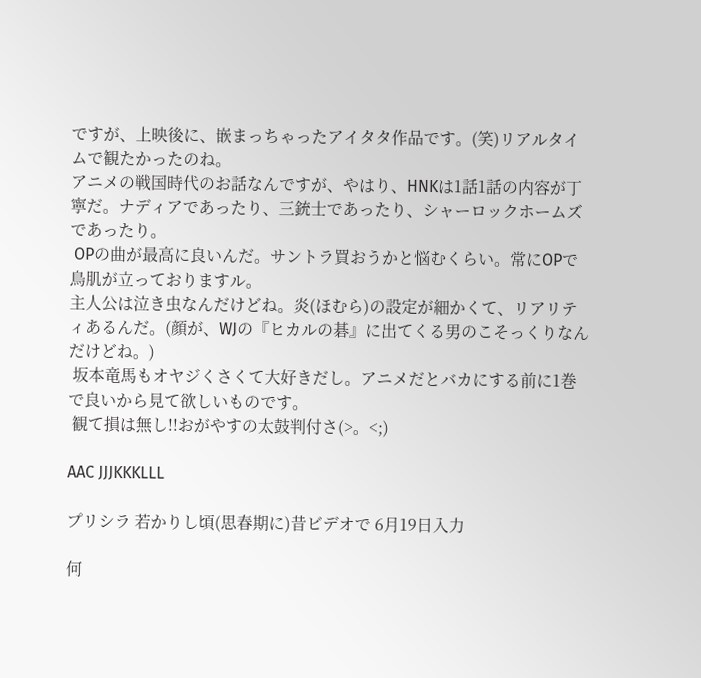ですが、上映後に、嵌まっちゃったアイタタ作品です。(笑)リアルタイムで観たかったのね。
アニメの戦国時代のお話なんですが、やはり、HNKは1話1話の内容が丁寧だ。ナディアであったり、三銃士であったり、シャーロックホームズであったり。
 OPの曲が最高に良いんだ。サントラ買おうかと悩むくらい。常にOPで鳥肌が立っておりますル。
主人公は泣き虫なんだけどね。炎(ほむら)の設定が細かくて、リアリティあるんだ。(顔が、WJの『ヒカルの碁』に出てくる男のこそっくりなんだけどね。)
 坂本竜馬もオヤジくさくて大好きだし。アニメだとバカにする前に1巻で良いから見て欲しいものです。
 観て損は無し!!おがやすの太鼓判付さ(>。<;)

AAC JJJKKKLLL

プリシラ 若かりし頃(思春期に)昔ビデオで 6月19日入力

何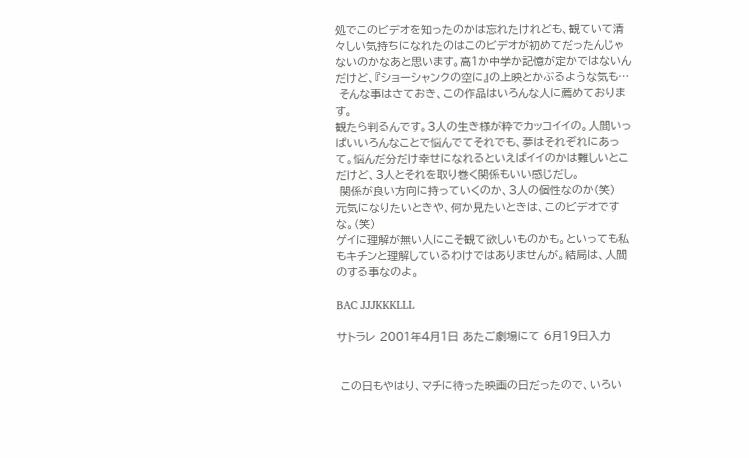処でこのビデオを知ったのかは忘れたけれども、観ていて清々しい気持ちになれたのはこのビデオが初めてだったんじゃないのかなあと思います。高1か中学か記憶が定かではないんだけど、『ショーシャンクの空に』の上映とかぶるような気も…
 そんな事はさておき、この作品はいろんな人に薦めております。
観たら判るんです。3人の生き様が粋でカッコイイの。人間いっぱいいろんなことで悩んでてそれでも、夢はそれぞれにあって。悩んだ分だけ幸せになれるといえばイイのかは難しいとこだけど、3人とそれを取り巻く関係もいい感じだし。
 関係が良い方向に持っていくのか、3人の個性なのか(笑)
元気になりたいときや、何か見たいときは、このビデオですな。(笑)
ゲイに理解が無い人にこそ観て欲しいものかも。といっても私もキチンと理解しているわけではありませんが。結局は、人間のする事なのよ。

BAC JJJKKKLLL

サトラレ 2001年4月1日 あたご劇場にて 6月19日入力


 この日もやはり、マチに待った映画の日だったので、いろい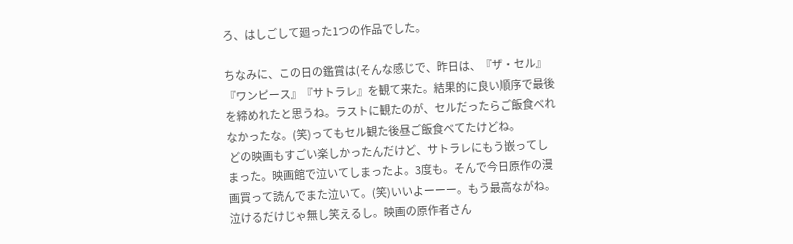ろ、はしごして廻った1つの作品でした。

ちなみに、この日の鑑賞は(そんな感じで、昨日は、『ザ・セル』『ワンピース』『サトラレ』を観て来た。結果的に良い順序で最後を締めれたと思うね。ラストに観たのが、セルだったらご飯食べれなかったな。(笑)ってもセル観た後昼ご飯食べてたけどね。
 どの映画もすごい楽しかったんだけど、サトラレにもう嵌ってしまった。映画館で泣いてしまったよ。3度も。そんで今日原作の漫画買って読んでまた泣いて。(笑)いいよーーー。もう最高ながね。泣けるだけじゃ無し笑えるし。映画の原作者さん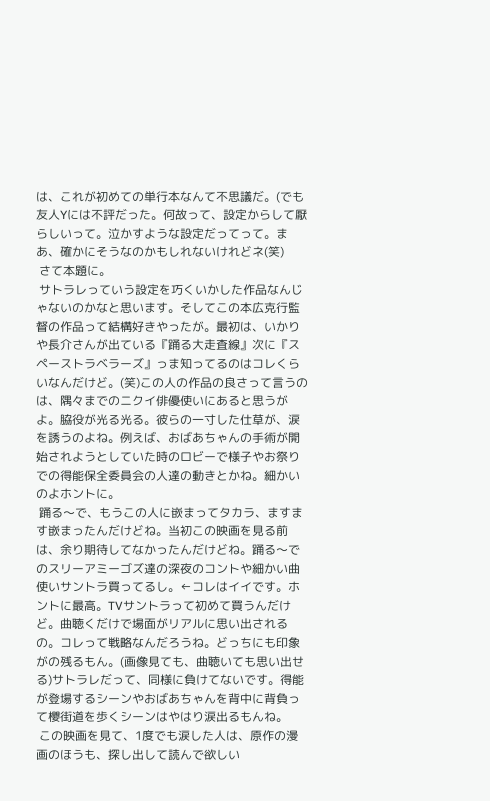は、これが初めての単行本なんて不思議だ。(でも友人Yには不評だった。何故って、設定からして厭らしいって。泣かすような設定だってって。まあ、確かにそうなのかもしれないけれどネ(笑)
 さて本題に。
 サトラレっていう設定を巧くいかした作品なんじゃないのかなと思います。そしてこの本広克行監督の作品って結構好きやったが。最初は、いかりや長介さんが出ている『踊る大走査線』次に『スペーストラベラーズ』っま知ってるのはコレくらいなんだけど。(笑)この人の作品の良さって言うのは、隅々までのニクイ俳優使いにあると思うがよ。脇役が光る光る。彼らの一寸した仕草が、涙を誘うのよね。例えば、おばあちゃんの手術が開始されようとしていた時のロビーで様子やお祭りでの得能保全委員会の人達の動きとかね。細かいのよホントに。
 踊る〜で、もうこの人に嵌まってタカラ、ますます嵌まったんだけどね。当初この映画を見る前は、余り期待してなかったんだけどね。踊る〜でのスリーアミーゴズ達の深夜のコントや細かい曲使いサントラ買ってるし。←コレはイイです。ホントに最高。TVサントラって初めて買うんだけど。曲聴くだけで場面がリアルに思い出されるの。コレって戦略なんだろうね。どっちにも印象がの残るもん。(画像見ても、曲聴いても思い出せる)サトラレだって、同様に負けてないです。得能が登場するシーンやおばあちゃんを背中に背負って櫻街道を歩くシーンはやはり涙出るもんね。
 この映画を見て、1度でも涙した人は、原作の漫画のほうも、探し出して読んで欲しい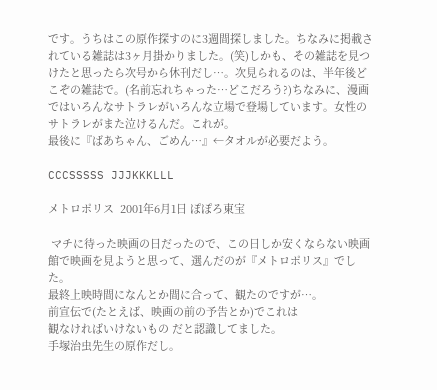です。うちはこの原作探すのに3週間探しました。ちなみに掲載されている雑誌は3ヶ月掛かりました。(笑)しかも、その雑誌を見つけたと思ったら次号から休刊だし…。次見られるのは、半年後どこぞの雑誌で。(名前忘れちゃった…どこだろう?)ちなみに、漫画ではいろんなサトラレがいろんな立場で登場しています。女性のサトラレがまた泣けるんだ。これが。
最後に『ばあちゃん、ごめん…』←タオルが必要だよう。

CCCSSSSS JJJKKKLLL

メトロポリス  2001年6月1日 ぽぽろ東宝

 マチに待った映画の日だったので、この日しか安くならない映画館で映画を見ようと思って、選んだのが『メトロポリス』でした。
最終上映時間になんとか間に合って、観たのですが…。
前宣伝で(たとえば、映画の前の予告とか)でこれは
観なければいけないもの だと認識してました。
手塚治虫先生の原作だし。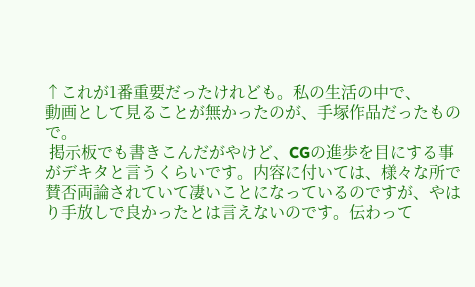↑これが1番重要だったけれども。私の生活の中で、
動画として見ることが無かったのが、手塚作品だったもので。
 掲示板でも書きこんだがやけど、CGの進歩を目にする事がデキタと言うくらいです。内容に付いては、様々な所で賛否両論されていて凄いことになっているのですが、やはり手放しで良かったとは言えないのです。伝わって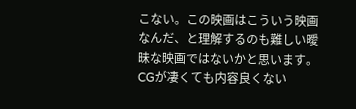こない。この映画はこういう映画なんだ、と理解するのも難しい曖昧な映画ではないかと思います。
CGが凄くても内容良くない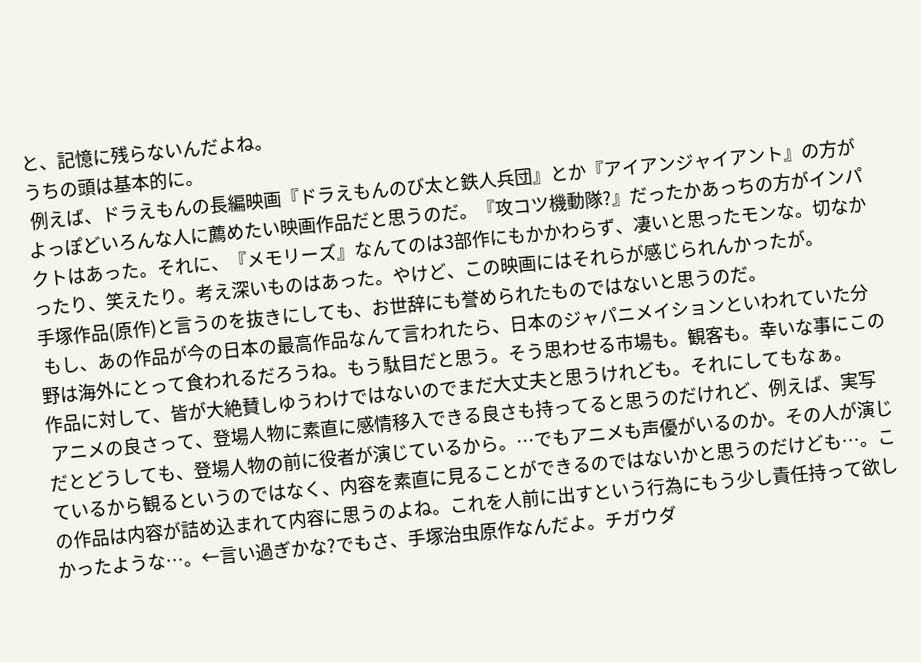と、記憶に残らないんだよね。
うちの頭は基本的に。
 例えば、ドラえもんの長編映画『ドラえもんのび太と鉄人兵団』とか『アイアンジャイアント』の方がよっぽどいろんな人に薦めたい映画作品だと思うのだ。『攻コツ機動隊?』だったかあっちの方がインパクトはあった。それに、『メモリーズ』なんてのは3部作にもかかわらず、凄いと思ったモンな。切なかったり、笑えたり。考え深いものはあった。やけど、この映画にはそれらが感じられんかったが。
手塚作品(原作)と言うのを抜きにしても、お世辞にも誉められたものではないと思うのだ。
 もし、あの作品が今の日本の最高作品なんて言われたら、日本のジャパニメイションといわれていた分野は海外にとって食われるだろうね。もう駄目だと思う。そう思わせる市場も。観客も。幸いな事にこの作品に対して、皆が大絶賛しゆうわけではないのでまだ大丈夫と思うけれども。それにしてもなぁ。
 アニメの良さって、登場人物に素直に感情移入できる良さも持ってると思うのだけれど、例えば、実写だとどうしても、登場人物の前に役者が演じているから。…でもアニメも声優がいるのか。その人が演じているから観るというのではなく、内容を素直に見ることができるのではないかと思うのだけども…。この作品は内容が詰め込まれて内容に思うのよね。これを人前に出すという行為にもう少し責任持って欲しかったような…。←言い過ぎかな?でもさ、手塚治虫原作なんだよ。チガウダ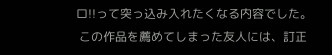ロ!!って突っ込み入れたくなる内容でした。
 この作品を薦めてしまった友人には、訂正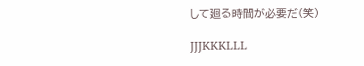して廻る時間が必要だ(笑)

JJJKKKLLL